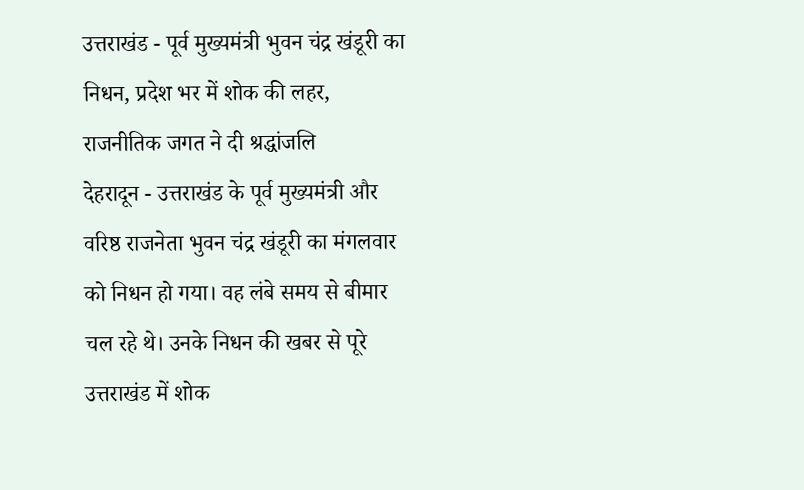उत्तराखंड - पूर्व मुख्यमंत्री भुवन चंद्र खंडूरी का निधन, प्रदेश भर में शोक की लहर, राजनीतिक जगत ने दी श्रद्धांजलि
देहरादून - उत्तराखंड के पूर्व मुख्यमंत्री और वरिष्ठ राजनेता भुवन चंद्र खंडूरी का मंगलवार को निधन हो गया। वह लंबे समय से बीमार चल रहे थे। उनके निधन की खबर से पूरे उत्तराखंड में शोक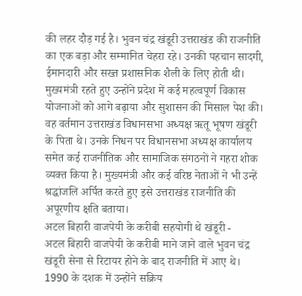की लहर दौड़ गई है। भुवन चंद्र खंडूरी उत्तराखंड की राजनीति का एक बड़ा और सम्मानित चेहरा रहे। उनकी पहचान सादगी, ईमानदारी और सख्त प्रशासनिक शैली के लिए होती थी। मुख्यमंत्री रहते हुए उन्होंने प्रदेश में कई महत्वपूर्ण विकास योजनाओं को आगे बढ़ाया और सुशासन की मिसाल पेश की।
वह वर्तमान उत्तराखंड विधानसभा अध्यक्ष ऋतू भूषण खंडूरी के पिता थे। उनके निधन पर विधानसभा अध्यक्ष कार्यालय समेत कई राजनीतिक और सामाजिक संगठनों ने गहरा शोक व्यक्त किया है। मुख्यमंत्री और कई वरिष्ठ नेताओं ने भी उन्हें श्रद्धांजलि अर्पित करते हुए इसे उत्तराखंड राजनीति की अपूरणीय क्षति बताया।
अटल बिहारी वाजपेयी के करीबी सहयोगी थे खंडूरी -
अटल बिहारी वाजपेयी के करीबी माने जाने वाले भुवन चंद्र खंडूरी सेना से रिटायर होने के बाद राजनीति में आए थे। 1990 के दशक में उन्होंने सक्रिय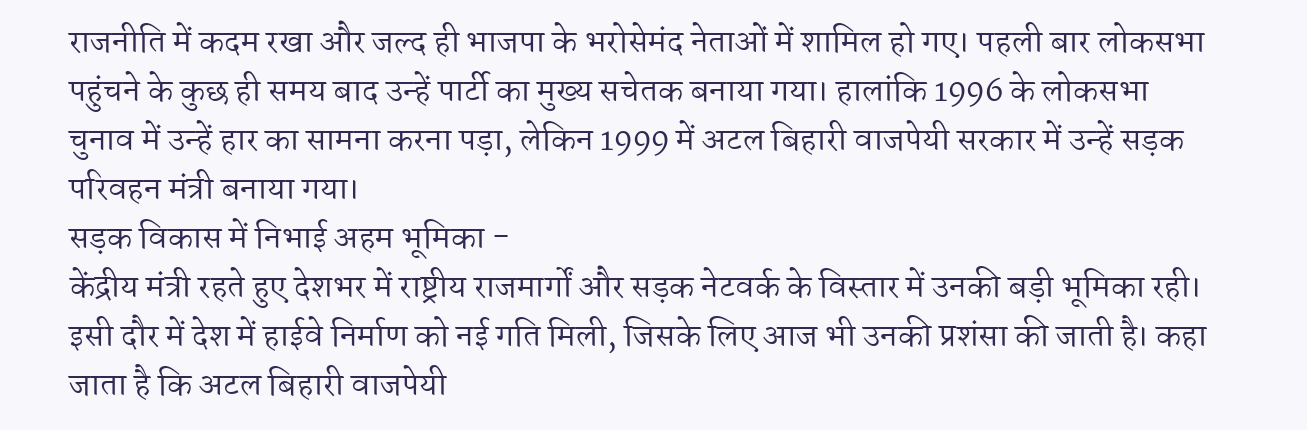राजनीति में कदम रखा और जल्द ही भाजपा के भरोसेमंद नेताओं में शामिल हो गए। पहली बार लोकसभा पहुंचने के कुछ ही समय बाद उन्हें पार्टी का मुख्य सचेतक बनाया गया। हालांकि 1996 के लोकसभा चुनाव में उन्हें हार का सामना करना पड़ा, लेकिन 1999 में अटल बिहारी वाजपेयी सरकार में उन्हें सड़क परिवहन मंत्री बनाया गया।
सड़क विकास में निभाई अहम भूमिका -
केंद्रीय मंत्री रहते हुए देशभर में राष्ट्रीय राजमार्गों और सड़क नेटवर्क के विस्तार में उनकी बड़ी भूमिका रही। इसी दौर में देश में हाईवे निर्माण को नई गति मिली, जिसके लिए आज भी उनकी प्रशंसा की जाती है। कहा जाता है कि अटल बिहारी वाजपेयी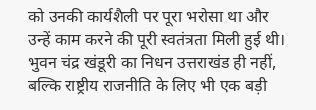को उनकी कार्यशैली पर पूरा भरोसा था और उन्हें काम करने की पूरी स्वतंत्रता मिली हुई थी। भुवन चंद्र खंडूरी का निधन उत्तराखंड ही नहीं, बल्कि राष्ट्रीय राजनीति के लिए भी एक बड़ी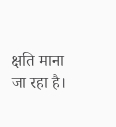क्षति माना जा रहा है।